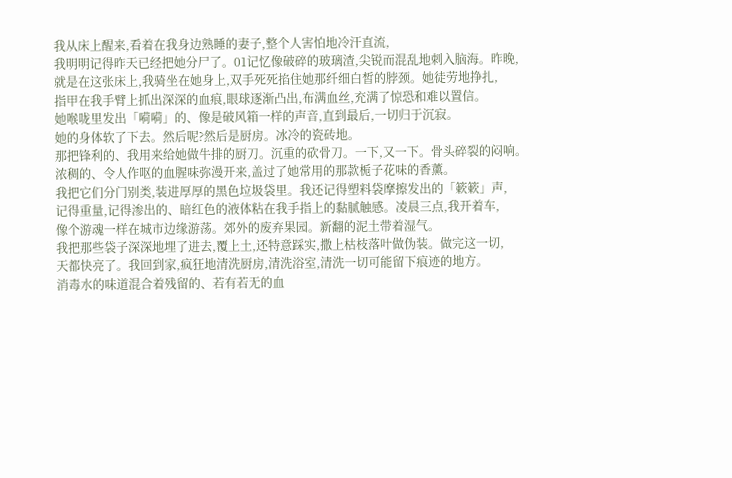我从床上醒来,看着在我身边熟睡的妻子,整个人害怕地冷汗直流,
我明明记得昨天已经把她分尸了。01记忆像破碎的玻璃渣,尖锐而混乱地刺入脑海。昨晚,
就是在这张床上,我骑坐在她身上,双手死死掐住她那纤细白皙的脖颈。她徒劳地挣扎,
指甲在我手臂上抓出深深的血痕,眼球逐渐凸出,布满血丝,充满了惊恐和难以置信。
她喉咙里发出「嗬嗬」的、像是破风箱一样的声音,直到最后,一切归于沉寂。
她的身体软了下去。然后呢?然后是厨房。冰冷的瓷砖地。
那把锋利的、我用来给她做牛排的厨刀。沉重的砍骨刀。一下,又一下。骨头碎裂的闷响。
浓稠的、令人作呕的血腥味弥漫开来,盖过了她常用的那款栀子花味的香薰。
我把它们分门别类,装进厚厚的黑色垃圾袋里。我还记得塑料袋摩擦发出的「簌簌」声,
记得重量,记得渗出的、暗红色的液体粘在我手指上的黏腻触感。凌晨三点,我开着车,
像个游魂一样在城市边缘游荡。郊外的废弃果园。新翻的泥土带着湿气。
我把那些袋子深深地埋了进去,覆上土,还特意踩实,撒上枯枝落叶做伪装。做完这一切,
天都快亮了。我回到家,疯狂地清洗厨房,清洗浴室,清洗一切可能留下痕迹的地方。
消毒水的味道混合着残留的、若有若无的血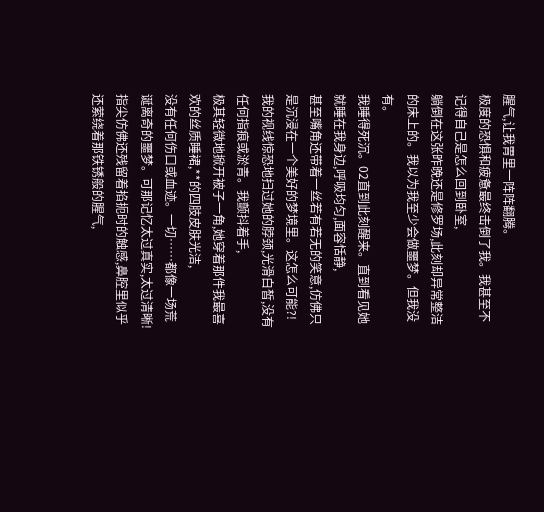腥气,让我胃里一阵阵翻腾。
极度的恐惧和疲惫最终击倒了我。我甚至不记得自己是怎么回到卧室,
躺倒在这张昨晚还是修罗场,此刻却异常整洁的床上的。我以为我至少会做噩梦。但我没有。
我睡得死沉。02直到此刻醒来。直到看见她就睡在我身边,呼吸均匀,面容恬静,
甚至嘴角还带着一丝若有若无的笑意,仿佛只是沉浸在一个美好的梦境里。这怎么可能?!
我的视线惊恐地扫过她的脖颈,光滑白皙,没有任何指痕或淤青。我颤抖着手,
极其轻微地掀开被子一角,她穿着那件我最喜欢的丝质睡裙,**的四肢皮肤光洁,
没有任何伤口或血迹。一切……都像一场荒诞离奇的噩梦。可那记忆太过真实,太过清晰!
指尖仿佛还残留着掐扼时的触感,鼻腔里似乎还萦绕着那铁锈般的腥气,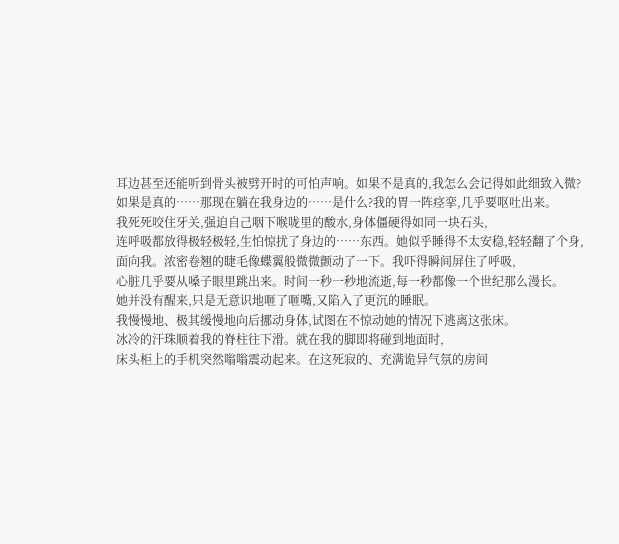耳边甚至还能听到骨头被劈开时的可怕声响。如果不是真的,我怎么会记得如此细致入微?
如果是真的……那现在躺在我身边的……是什么?我的胃一阵痉挛,几乎要呕吐出来。
我死死咬住牙关,强迫自己咽下喉咙里的酸水,身体僵硬得如同一块石头,
连呼吸都放得极轻极轻,生怕惊扰了身边的……东西。她似乎睡得不太安稳,轻轻翻了个身,
面向我。浓密卷翘的睫毛像蝶翼般微微颤动了一下。我吓得瞬间屏住了呼吸,
心脏几乎要从嗓子眼里跳出来。时间一秒一秒地流逝,每一秒都像一个世纪那么漫长。
她并没有醒来,只是无意识地咂了咂嘴,又陷入了更沉的睡眠。
我慢慢地、极其缓慢地向后挪动身体,试图在不惊动她的情况下逃离这张床。
冰冷的汗珠顺着我的脊柱往下滑。就在我的脚即将碰到地面时,
床头柜上的手机突然嗡嗡震动起来。在这死寂的、充满诡异气氛的房间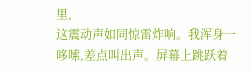里,
这震动声如同惊雷炸响。我浑身一哆嗦,差点叫出声。屏幕上跳跃着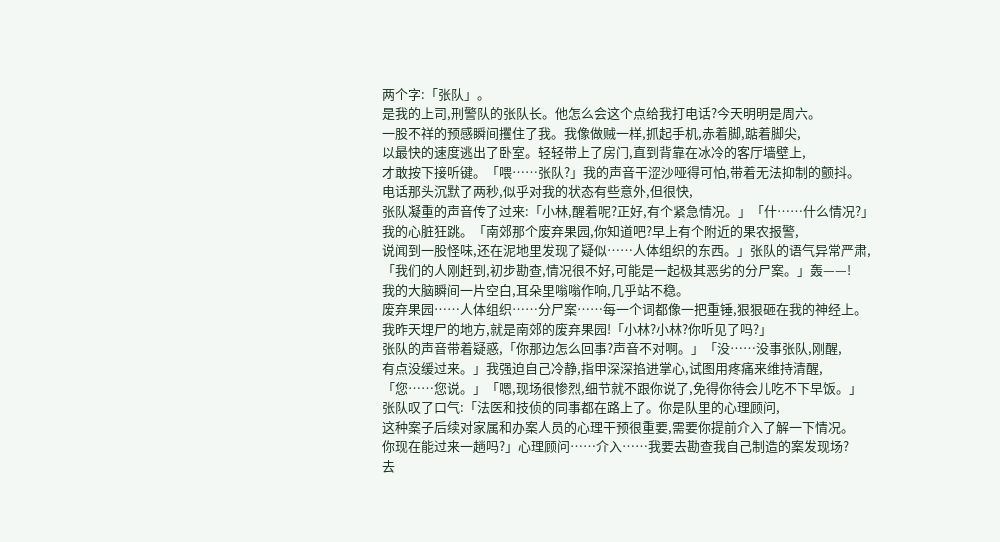两个字:「张队」。
是我的上司,刑警队的张队长。他怎么会这个点给我打电话?今天明明是周六。
一股不祥的预感瞬间攫住了我。我像做贼一样,抓起手机,赤着脚,踮着脚尖,
以最快的速度逃出了卧室。轻轻带上了房门,直到背靠在冰冷的客厅墙壁上,
才敢按下接听键。「喂……张队?」我的声音干涩沙哑得可怕,带着无法抑制的颤抖。
电话那头沉默了两秒,似乎对我的状态有些意外,但很快,
张队凝重的声音传了过来:「小林,醒着呢?正好,有个紧急情况。」「什……什么情况?」
我的心脏狂跳。「南郊那个废弃果园,你知道吧?早上有个附近的果农报警,
说闻到一股怪味,还在泥地里发现了疑似……人体组织的东西。」张队的语气异常严肃,
「我们的人刚赶到,初步勘查,情况很不好,可能是一起极其恶劣的分尸案。」轰——!
我的大脑瞬间一片空白,耳朵里嗡嗡作响,几乎站不稳。
废弃果园……人体组织……分尸案……每一个词都像一把重锤,狠狠砸在我的神经上。
我昨天埋尸的地方,就是南郊的废弃果园!「小林?小林?你听见了吗?」
张队的声音带着疑惑,「你那边怎么回事?声音不对啊。」「没……没事张队,刚醒,
有点没缓过来。」我强迫自己冷静,指甲深深掐进掌心,试图用疼痛来维持清醒,
「您……您说。」「嗯,现场很惨烈,细节就不跟你说了,免得你待会儿吃不下早饭。」
张队叹了口气:「法医和技侦的同事都在路上了。你是队里的心理顾问,
这种案子后续对家属和办案人员的心理干预很重要,需要你提前介入了解一下情况。
你现在能过来一趟吗?」心理顾问……介入……我要去勘查我自己制造的案发现场?
去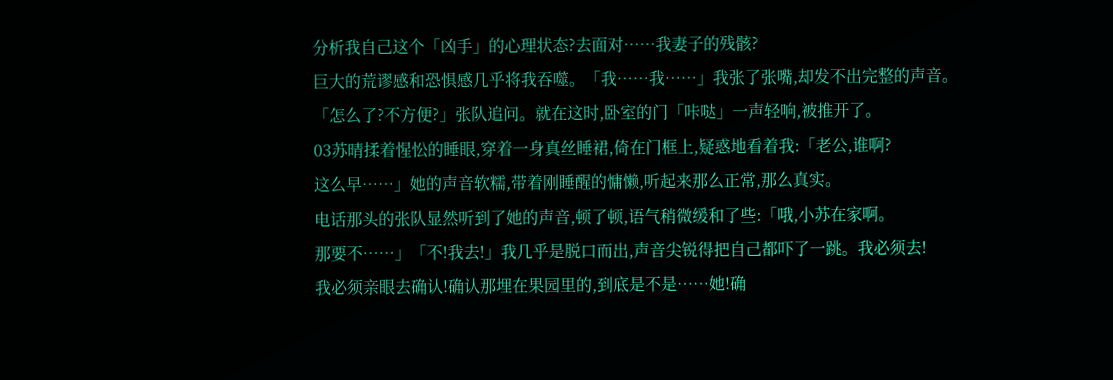分析我自己这个「凶手」的心理状态?去面对……我妻子的残骸?
巨大的荒谬感和恐惧感几乎将我吞噬。「我……我……」我张了张嘴,却发不出完整的声音。
「怎么了?不方便?」张队追问。就在这时,卧室的门「咔哒」一声轻响,被推开了。
03苏晴揉着惺忪的睡眼,穿着一身真丝睡裙,倚在门框上,疑惑地看着我:「老公,谁啊?
这么早……」她的声音软糯,带着刚睡醒的慵懒,听起来那么正常,那么真实。
电话那头的张队显然听到了她的声音,顿了顿,语气稍微缓和了些:「哦,小苏在家啊。
那要不……」「不!我去!」我几乎是脱口而出,声音尖锐得把自己都吓了一跳。我必须去!
我必须亲眼去确认!确认那埋在果园里的,到底是不是……她!确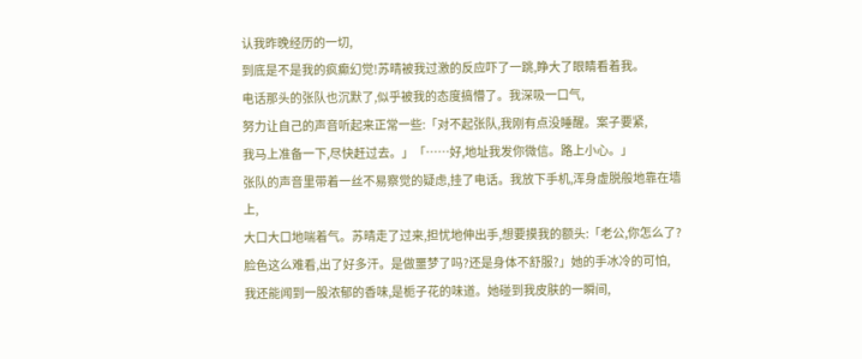认我昨晚经历的一切,
到底是不是我的疯癫幻觉!苏晴被我过激的反应吓了一跳,睁大了眼睛看着我。
电话那头的张队也沉默了,似乎被我的态度搞懵了。我深吸一口气,
努力让自己的声音听起来正常一些:「对不起张队,我刚有点没睡醒。案子要紧,
我马上准备一下,尽快赶过去。」「……好,地址我发你微信。路上小心。」
张队的声音里带着一丝不易察觉的疑虑,挂了电话。我放下手机,浑身虚脱般地靠在墙上,
大口大口地喘着气。苏晴走了过来,担忧地伸出手,想要摸我的额头:「老公,你怎么了?
脸色这么难看,出了好多汗。是做噩梦了吗?还是身体不舒服?」她的手冰冷的可怕,
我还能闻到一股浓郁的香味,是栀子花的味道。她碰到我皮肤的一瞬间,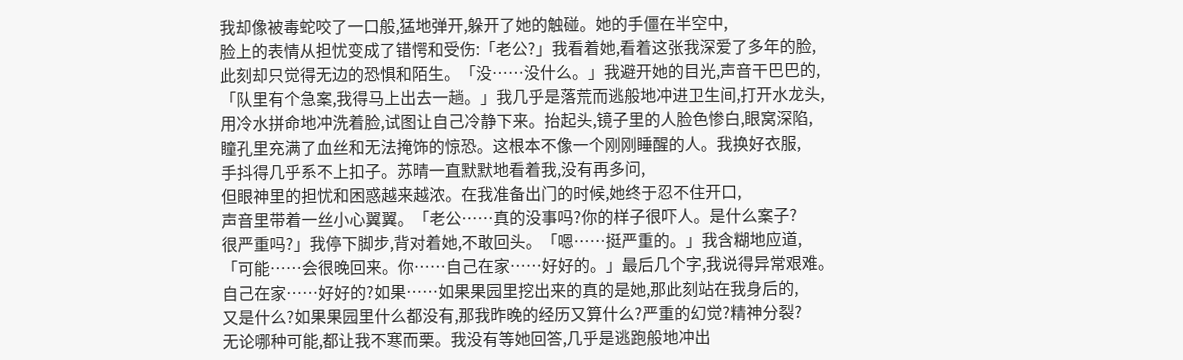我却像被毒蛇咬了一口般,猛地弹开,躲开了她的触碰。她的手僵在半空中,
脸上的表情从担忧变成了错愕和受伤:「老公?」我看着她,看着这张我深爱了多年的脸,
此刻却只觉得无边的恐惧和陌生。「没……没什么。」我避开她的目光,声音干巴巴的,
「队里有个急案,我得马上出去一趟。」我几乎是落荒而逃般地冲进卫生间,打开水龙头,
用冷水拼命地冲洗着脸,试图让自己冷静下来。抬起头,镜子里的人脸色惨白,眼窝深陷,
瞳孔里充满了血丝和无法掩饰的惊恐。这根本不像一个刚刚睡醒的人。我换好衣服,
手抖得几乎系不上扣子。苏晴一直默默地看着我,没有再多问,
但眼神里的担忧和困惑越来越浓。在我准备出门的时候,她终于忍不住开口,
声音里带着一丝小心翼翼。「老公……真的没事吗?你的样子很吓人。是什么案子?
很严重吗?」我停下脚步,背对着她,不敢回头。「嗯……挺严重的。」我含糊地应道,
「可能……会很晚回来。你……自己在家……好好的。」最后几个字,我说得异常艰难。
自己在家……好好的?如果……如果果园里挖出来的真的是她,那此刻站在我身后的,
又是什么?如果果园里什么都没有,那我昨晚的经历又算什么?严重的幻觉?精神分裂?
无论哪种可能,都让我不寒而栗。我没有等她回答,几乎是逃跑般地冲出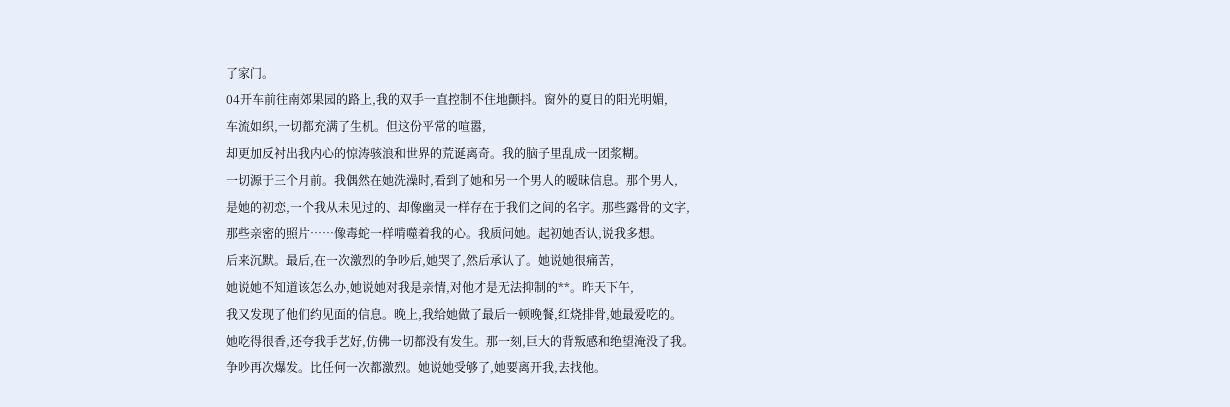了家门。
04开车前往南郊果园的路上,我的双手一直控制不住地颤抖。窗外的夏日的阳光明媚,
车流如织,一切都充满了生机。但这份平常的喧嚣,
却更加反衬出我内心的惊涛骇浪和世界的荒诞离奇。我的脑子里乱成一团浆糊。
一切源于三个月前。我偶然在她洗澡时,看到了她和另一个男人的暧昧信息。那个男人,
是她的初恋,一个我从未见过的、却像幽灵一样存在于我们之间的名字。那些露骨的文字,
那些亲密的照片……像毒蛇一样啃噬着我的心。我质问她。起初她否认,说我多想。
后来沉默。最后,在一次激烈的争吵后,她哭了,然后承认了。她说她很痛苦,
她说她不知道该怎么办,她说她对我是亲情,对他才是无法抑制的**。昨天下午,
我又发现了他们约见面的信息。晚上,我给她做了最后一顿晚餐,红烧排骨,她最爱吃的。
她吃得很香,还夸我手艺好,仿佛一切都没有发生。那一刻,巨大的背叛感和绝望淹没了我。
争吵再次爆发。比任何一次都激烈。她说她受够了,她要离开我,去找他。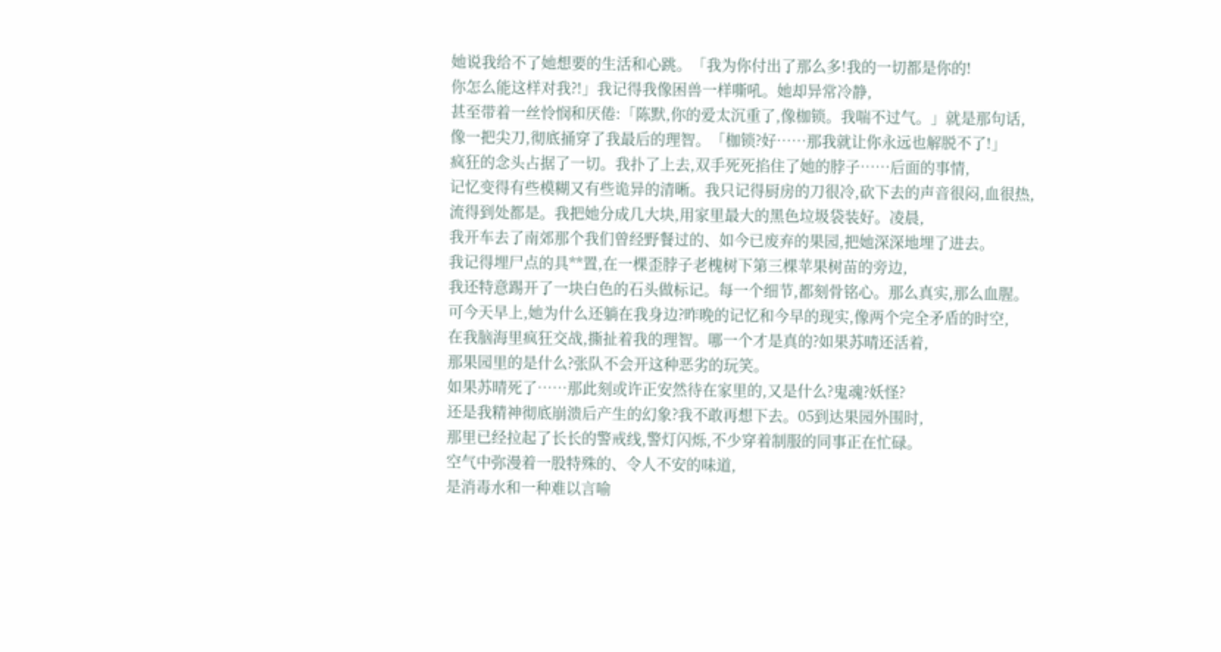她说我给不了她想要的生活和心跳。「我为你付出了那么多!我的一切都是你的!
你怎么能这样对我?!」我记得我像困兽一样嘶吼。她却异常冷静,
甚至带着一丝怜悯和厌倦:「陈默,你的爱太沉重了,像枷锁。我喘不过气。」就是那句话,
像一把尖刀,彻底捅穿了我最后的理智。「枷锁?好……那我就让你永远也解脱不了!」
疯狂的念头占据了一切。我扑了上去,双手死死掐住了她的脖子……后面的事情,
记忆变得有些模糊又有些诡异的清晰。我只记得厨房的刀很冷,砍下去的声音很闷,血很热,
流得到处都是。我把她分成几大块,用家里最大的黑色垃圾袋装好。凌晨,
我开车去了南郊那个我们曾经野餐过的、如今已废弃的果园,把她深深地埋了进去。
我记得埋尸点的具**置,在一棵歪脖子老槐树下第三棵苹果树苗的旁边,
我还特意踢开了一块白色的石头做标记。每一个细节,都刻骨铭心。那么真实,那么血腥。
可今天早上,她为什么还躺在我身边?昨晚的记忆和今早的现实,像两个完全矛盾的时空,
在我脑海里疯狂交战,撕扯着我的理智。哪一个才是真的?如果苏晴还活着,
那果园里的是什么?张队不会开这种恶劣的玩笑。
如果苏晴死了……那此刻或许正安然待在家里的,又是什么?鬼魂?妖怪?
还是我精神彻底崩溃后产生的幻象?我不敢再想下去。05到达果园外围时,
那里已经拉起了长长的警戒线,警灯闪烁,不少穿着制服的同事正在忙碌。
空气中弥漫着一股特殊的、令人不安的味道,
是消毒水和一种难以言喻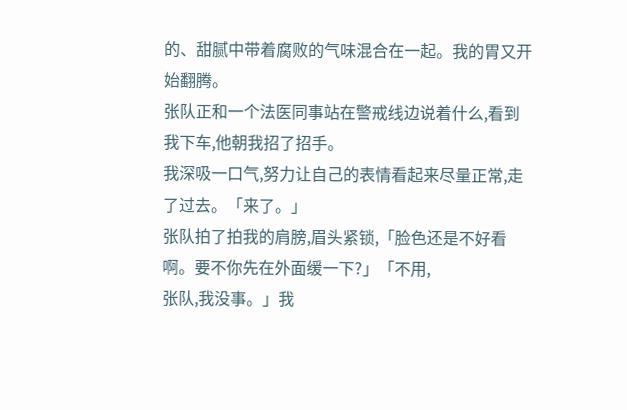的、甜腻中带着腐败的气味混合在一起。我的胃又开始翻腾。
张队正和一个法医同事站在警戒线边说着什么,看到我下车,他朝我招了招手。
我深吸一口气,努力让自己的表情看起来尽量正常,走了过去。「来了。」
张队拍了拍我的肩膀,眉头紧锁,「脸色还是不好看啊。要不你先在外面缓一下?」「不用,
张队,我没事。」我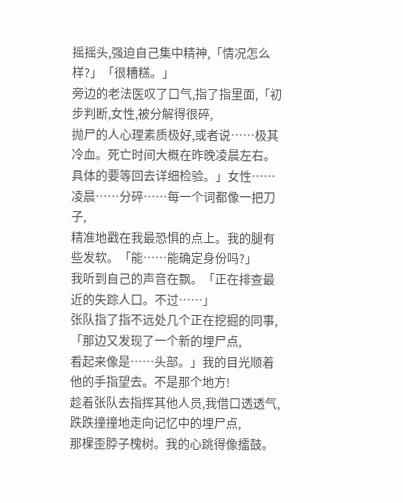摇摇头,强迫自己集中精神,「情况怎么样?」「很糟糕。」
旁边的老法医叹了口气,指了指里面,「初步判断,女性,被分解得很碎,
抛尸的人心理素质极好,或者说……极其冷血。死亡时间大概在昨晚凌晨左右。
具体的要等回去详细检验。」女性……凌晨……分碎……每一个词都像一把刀子,
精准地戳在我最恐惧的点上。我的腿有些发软。「能……能确定身份吗?」
我听到自己的声音在飘。「正在排查最近的失踪人口。不过……」
张队指了指不远处几个正在挖掘的同事,「那边又发现了一个新的埋尸点,
看起来像是……头部。」我的目光顺着他的手指望去。不是那个地方!
趁着张队去指挥其他人员,我借口透透气,跌跌撞撞地走向记忆中的埋尸点,
那棵歪脖子槐树。我的心跳得像擂鼓。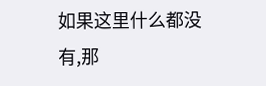如果这里什么都没有,那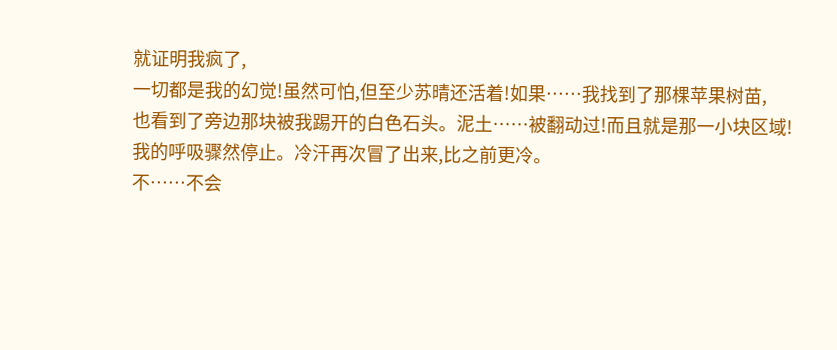就证明我疯了,
一切都是我的幻觉!虽然可怕,但至少苏晴还活着!如果……我找到了那棵苹果树苗,
也看到了旁边那块被我踢开的白色石头。泥土……被翻动过!而且就是那一小块区域!
我的呼吸骤然停止。冷汗再次冒了出来,比之前更冷。
不……不会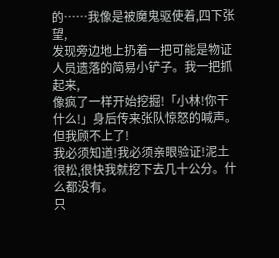的……我像是被魔鬼驱使着,四下张望,
发现旁边地上扔着一把可能是物证人员遗落的简易小铲子。我一把抓起来,
像疯了一样开始挖掘!「小林!你干什么!」身后传来张队惊怒的喊声。但我顾不上了!
我必须知道!我必须亲眼验证!泥土很松,很快我就挖下去几十公分。什么都没有。
只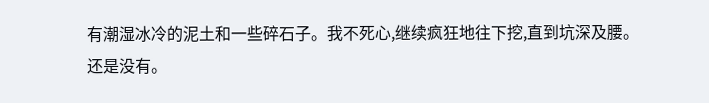有潮湿冰冷的泥土和一些碎石子。我不死心,继续疯狂地往下挖,直到坑深及腰。
还是没有。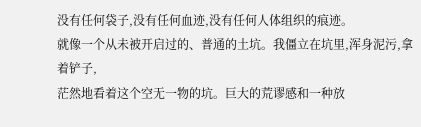没有任何袋子,没有任何血迹,没有任何人体组织的痕迹。
就像一个从未被开启过的、普通的土坑。我僵立在坑里,浑身泥污,拿着铲子,
茫然地看着这个空无一物的坑。巨大的荒谬感和一种放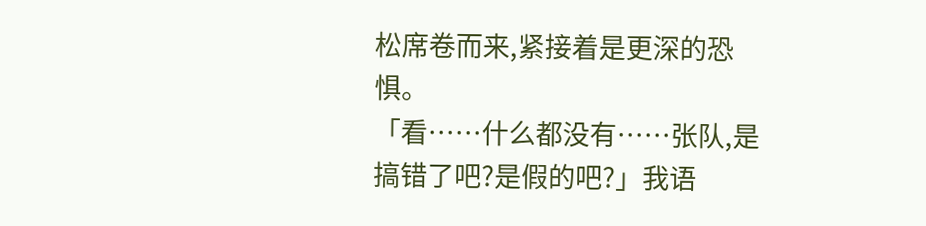松席卷而来,紧接着是更深的恐惧。
「看……什么都没有……张队,是搞错了吧?是假的吧?」我语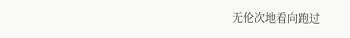无伦次地看向跑过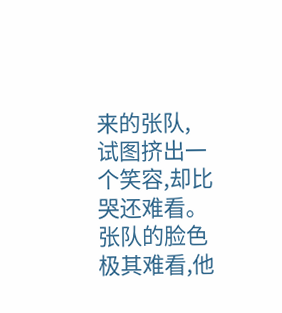来的张队,
试图挤出一个笑容,却比哭还难看。张队的脸色极其难看,他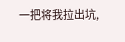一把将我拉出坑,